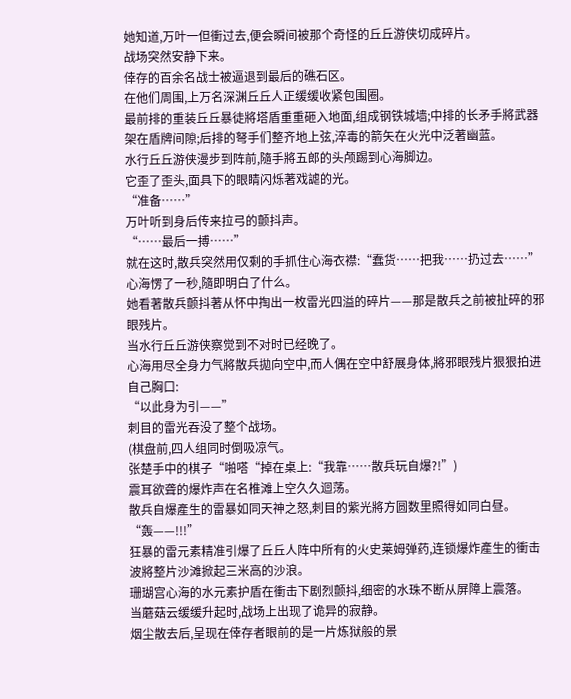她知道,万叶一但衝过去,便会瞬间被那个奇怪的丘丘游侠切成碎片。
战场突然安静下来。
倖存的百余名战士被逼退到最后的礁石区。
在他们周围,上万名深渊丘丘人正缓缓收紧包围圈。
最前排的重装丘丘暴徒將塔盾重重砸入地面,组成钢铁城墙;中排的长矛手將武器架在盾牌间隙;后排的弩手们整齐地上弦,淬毒的箭矢在火光中泛著幽蓝。
水行丘丘游侠漫步到阵前,隨手將五郎的头颅踢到心海脚边。
它歪了歪头,面具下的眼睛闪烁著戏謔的光。
“准备……”
万叶听到身后传来拉弓的颤抖声。
“……最后一搏……”
就在这时,散兵突然用仅剩的手抓住心海衣襟:“蠢货……把我……扔过去……”
心海愣了一秒,隨即明白了什么。
她看著散兵颤抖著从怀中掏出一枚雷光四溢的碎片——那是散兵之前被扯碎的邪眼残片。
当水行丘丘游侠察觉到不对时已经晚了。
心海用尽全身力气將散兵拋向空中,而人偶在空中舒展身体,將邪眼残片狠狠拍进自己胸口:
“以此身为引——”
刺目的雷光吞没了整个战场。
(棋盘前,四人组同时倒吸凉气。
张楚手中的棋子“啪嗒“掉在桌上:“我靠……散兵玩自爆?!”)
震耳欲聋的爆炸声在名椎滩上空久久迴荡。
散兵自爆產生的雷暴如同天神之怒,刺目的紫光將方圆数里照得如同白昼。
“轰——!!!”
狂暴的雷元素精准引爆了丘丘人阵中所有的火史莱姆弹药,连锁爆炸產生的衝击波將整片沙滩掀起三米高的沙浪。
珊瑚宫心海的水元素护盾在衝击下剧烈颤抖,细密的水珠不断从屏障上震落。
当蘑菇云缓缓升起时,战场上出现了诡异的寂静。
烟尘散去后,呈现在倖存者眼前的是一片炼狱般的景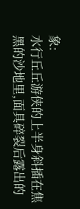象:
水行丘丘游侠的上半身斜插在焦黑的沙地里,面具碎裂后露出的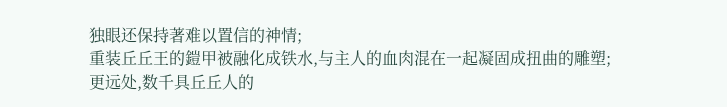独眼还保持著难以置信的神情;
重装丘丘王的鎧甲被融化成铁水,与主人的血肉混在一起凝固成扭曲的雕塑;
更远处,数千具丘丘人的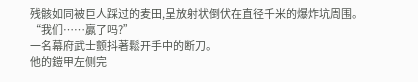残骸如同被巨人踩过的麦田,呈放射状倒伏在直径千米的爆炸坑周围。
“我们……贏了吗?”
一名幕府武士颤抖著鬆开手中的断刀。
他的鎧甲左侧完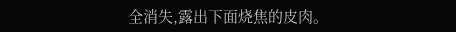全消失,露出下面烧焦的皮肉。